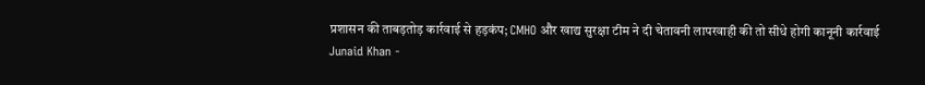प्रशासन की ताबड़तोड़ कार्रवाई से हड़कंप; CMHO और खाद्य सुरक्षा टीम ने दी चेतावनी लापरवाही की तो सीधे होगी कानूनी कार्रवाई
Junaid Khan -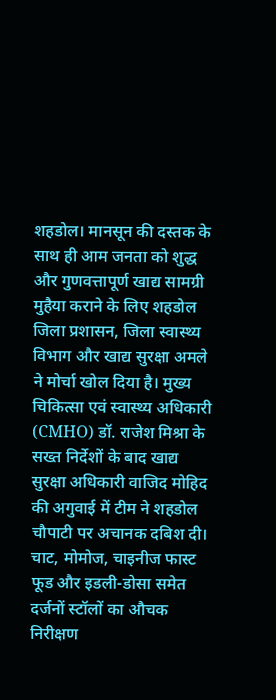शहडोल। मानसून की दस्तक के साथ ही आम जनता को शुद्ध और गुणवत्तापूर्ण खाद्य सामग्री मुहैया कराने के लिए शहडोल जिला प्रशासन, जिला स्वास्थ्य विभाग और खाद्य सुरक्षा अमले ने मोर्चा खोल दिया है। मुख्य चिकित्सा एवं स्वास्थ्य अधिकारी (CMHO) डॉ. राजेश मिश्रा के सख्त निर्देशों के बाद खाद्य सुरक्षा अधिकारी वाजिद मोहिद की अगुवाई में टीम ने शहडोल चौपाटी पर अचानक दबिश दी। चाट, मोमोज, चाइनीज फास्ट फूड और इडली-डोसा समेत दर्जनों स्टॉलों का औचक निरीक्षण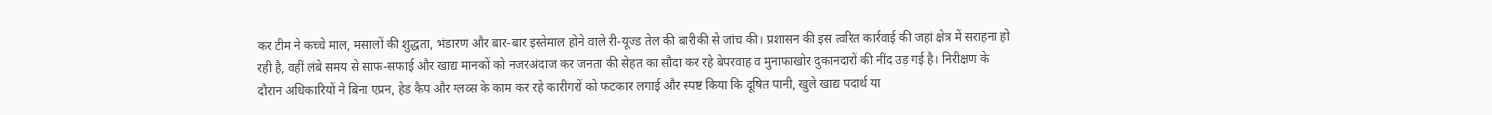कर टीम ने कच्चे माल, मसालों की शुद्धता, भंडारण और बार-बार इस्तेमाल होने वाले री-यूज्ड तेल की बारीकी से जांच की। प्रशासन की इस त्वरित कार्रवाई की जहां क्षेत्र में सराहना हो रही है, वहीं लंबे समय से साफ-सफाई और खाद्य मानकों को नजरअंदाज कर जनता की सेहत का सौदा कर रहे बेपरवाह व मुनाफाखोर दुकानदारों की नींद उड़ गई है। निरीक्षण के दौरान अधिकारियों ने बिना एप्रन, हेड कैप और ग्लव्स के काम कर रहे कारीगरों को फटकार लगाई और स्पष्ट किया कि दूषित पानी, खुले खाद्य पदार्थ या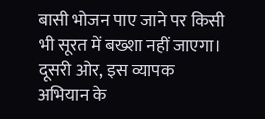बासी भोजन पाए जाने पर किसी भी सूरत में बख्शा नहीं जाएगा। दूसरी ओर, इस व्यापक अभियान के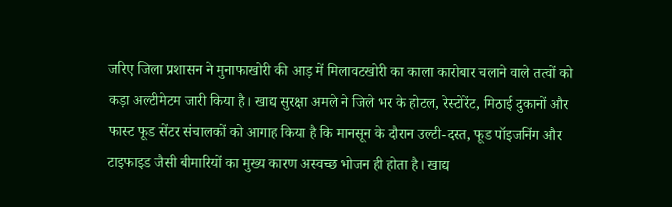जरिए जिला प्रशासन ने मुनाफाखोरी की आड़ में मिलावटखोरी का काला कारोबार चलाने वाले तत्वों को कड़ा अल्टीमेटम जारी किया है। खाद्य सुरक्षा अमले ने जिले भर के होटल, रेस्टोरेंट, मिठाई दुकानों और फास्ट फूड सेंटर संचालकों को आगाह किया है कि मानसून के दौरान उल्टी-दस्त, फूड पॉइजनिंग और टाइफाइड जैसी बीमारियों का मुख्य कारण अस्वच्छ भोजन ही होता है। खाद्य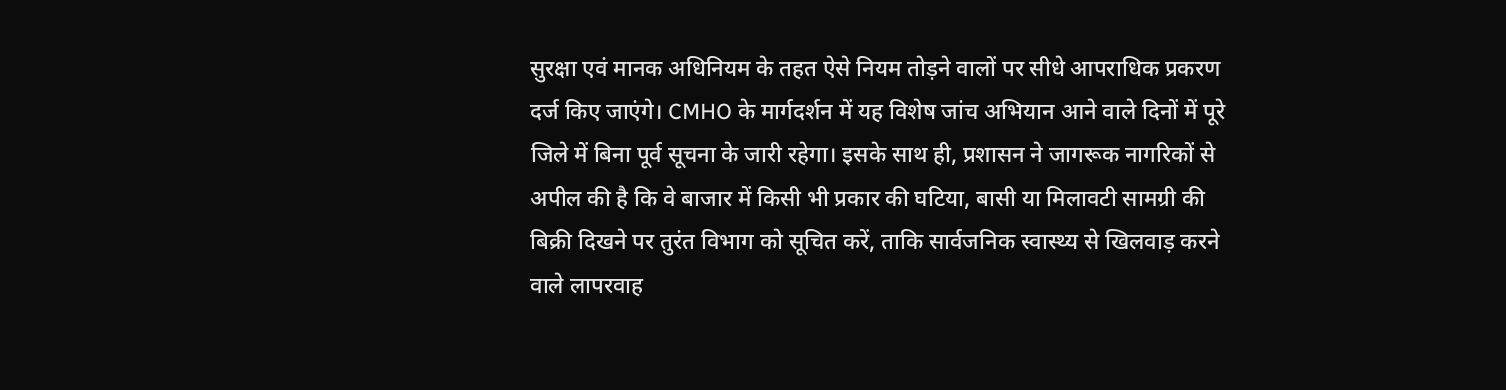सुरक्षा एवं मानक अधिनियम के तहत ऐसे नियम तोड़ने वालों पर सीधे आपराधिक प्रकरण दर्ज किए जाएंगे। CMHO के मार्गदर्शन में यह विशेष जांच अभियान आने वाले दिनों में पूरे जिले में बिना पूर्व सूचना के जारी रहेगा। इसके साथ ही, प्रशासन ने जागरूक नागरिकों से अपील की है कि वे बाजार में किसी भी प्रकार की घटिया, बासी या मिलावटी सामग्री की बिक्री दिखने पर तुरंत विभाग को सूचित करें, ताकि सार्वजनिक स्वास्थ्य से खिलवाड़ करने वाले लापरवाह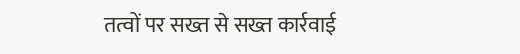तत्वों पर सख्त से सख्त कार्रवाई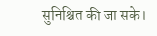सुनिश्चित की जा सके।